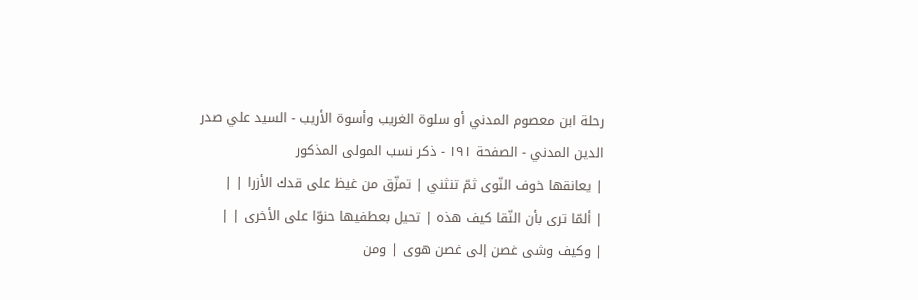رحلة ابن معصوم المدني أو سلوة الغريب وأسوة الأريب - السيد علي صدر الدين المدني - الصفحة ١٩١ - ذكر نسب المولى المذكور
| يعانقها خوف النّوى ثمّ تنثني | تمزّق من غيظ على قدك الأزرا | |
| ألمّا ترى بأن النّقا كيف هذه | تحيل بعطفيها حنوّا على الأخرى | |
| وكيف وشى غصن إلى غصن هوى | ومن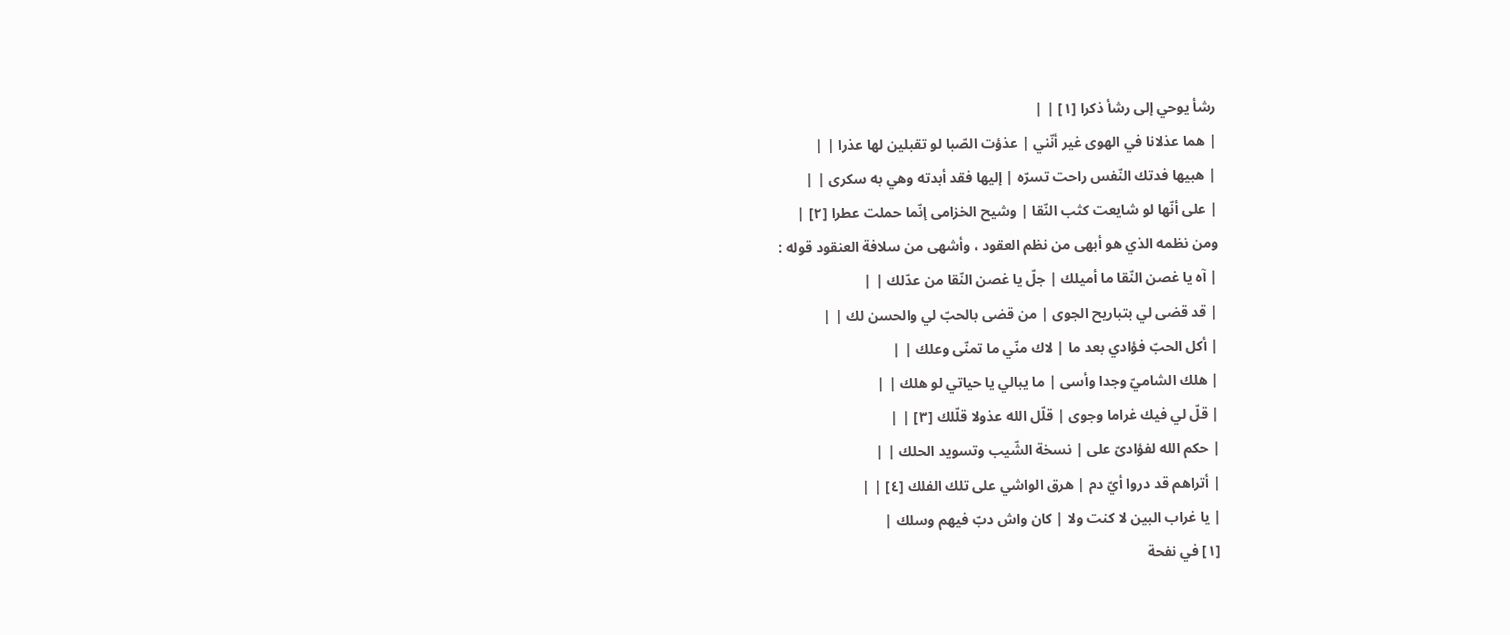رشأ يوحي إلى رشأ ذكرا [١] | |
| هما عذلانا في الهوى غير أنّني | عذؤت الصّبا لو تقبلين لها عذرا | |
| هبيها فدتك النّفس راحت تسرّه | إليها فقد أبدته وهي به سكرى | |
| على أنّها لو شايعت كثب النّقا | وشيح الخزامى إنّما حملت عطرا [٢] |
ومن نظمه الذي هو أبهى من نظم العقود ، وأشهى من سلافة العنقود قوله :
| آه يا غصن النّقا ما أميلك | جلّ يا غصن النّقا من عدّلك | |
| قد قضى لي بتباريح الجوى | من قضى بالحبّ لي والحسن لك | |
| أكل الحبّ فؤادي بعد ما | لاك منّي ما تمنّى وعلك | |
| هلك الشاميّ وجدا وأسى | ما يبالي يا حياتي لو هلك | |
| قلّ لي فيك غراما وجوى | قلّل الله عذولا قلّلك [٣] | |
| حكم الله لفؤادىّ على | نسخة الشّيب وتسويد الحلك | |
| أتراهم قد دروا أيّ دم | هرق الواشي على تلك الفلك [٤] | |
| يا غراب البين لا كنت ولا | كان واش دبّ فيهم وسلك |
[١] في نفحة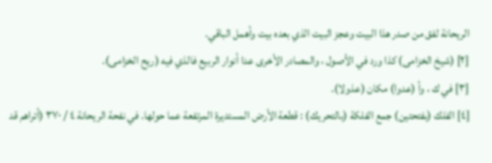الريحانة لفق من صدر هذا البيت وعجز البيت الذي بعده بيت وأهمل الباقي.
[٢] (شيخ الخزامى) كذا ورد في الأصول ، والمصادر الأخرى عدا أنوار الربيع فالذي فيه (ريح الخزامى).
[٣] في ك ، وأ (عدوا) مكان (عذولا).
[٤] الفلك (بفتحتين) جمع الفلكة (بالتحريك) : قطعة الأرض المستديرة المرتفعة عما حولها. في نفحة الريحانة ٤ / ٣٧٠ (أتراهم قد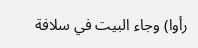رأوا) وجاء البيت في سلافة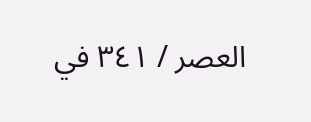العصر / ٣٤١ في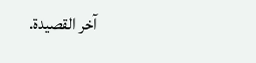آخر القصيدة.